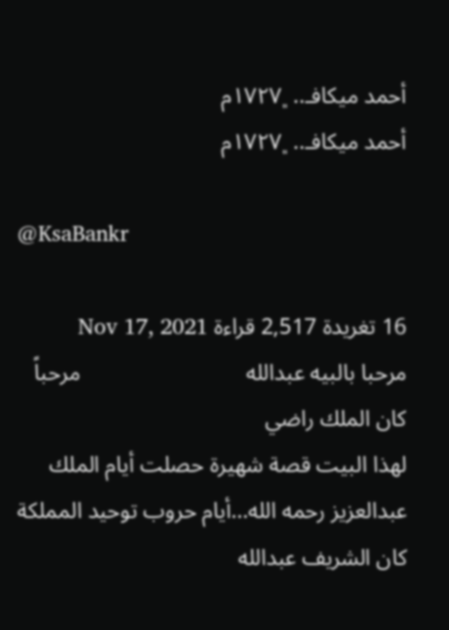أحمد ميكافـ.. ﮼١٧٢٧م
أحمد ميكافـ.. ﮼١٧٢٧م

@KsaBankr

16 تغريدة 2,517 قراءة Nov 17, 2021
مرحبا بالبيه عبدالله                             مرحباً كان الملك راضي
لهذا البيت قصة شهيرة حصلت أيام الملك عبدالعزيز رحمه الله…أيام حروب توحيد المملكة كان الشريف عبدالله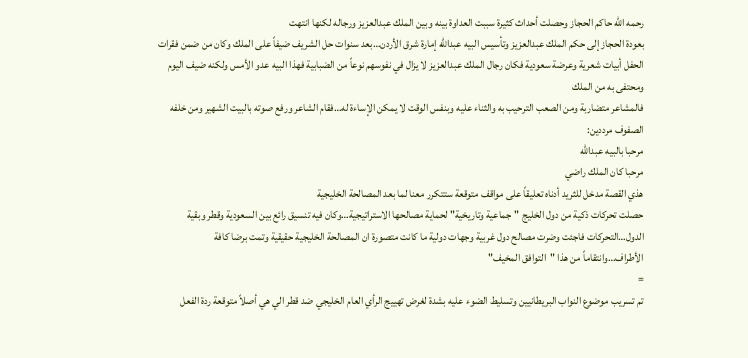رحمه الله حاكم الحجاز وحصلت أحداث كثيرة سببت العداوة بينه وبين الملك عبدالعزيز ورجاله لكنها انتهت
بعودة الحجاز إلى حكم الملك عبدالعزيز وتأسيس البيه عبدالله إمارة شرق الأردن…بعد سنوات حل الشريف ضيفاً على الملك وكان من ضمن فقرات الحفل أبيات شعرية وعرضة سعودية فكان رجال الملك عبدالعزيز لا يزال في نفوسهم نوعاً من الضبابية فهذا البيه عدو الأمس ولكنه ضيف اليوم ومحتفى به من الملك
فالمشاعر متضاربة ومن الصعب الترحيب به والثناء عليه وبنفس الوقت لا يمكن الإساءة له…فقام الشاعر ورفع صوته بالبيت الشهير ومن خلفه الصفوف مرددين:
مرحبا بالبيه عبدالله
مرحبا كان الملك راضي
هذي القصة مدخل للثريد أدناه تعليقاً على مواقف متوقعة ستتكرر معنا لما بعد المصالحة الخليجية
حصلت تحركات ذكية من دول الخليج "جماعية وتاريخية" لحماية مصالحها الاستراتيجية…وكان فيه تنسيق رائع بين السعودية وقطر وبقية الدول…التحركات فاجئت وضرت مصالح دول غربية وجهات دولية ما كانت متصورة ان المصالحة الخليجية حقيقية وتمت برضا كافة الأطراف…وانتقاماً من هذا "التوافق المخيف"
=
تم تسريب موضوع النواب البريطانيين وتسليط الضوء عليه بشدة لغرض تهييج الرأي العام الخليجي ضد قطر الي هي أصلاً متوقعة ردة الفعل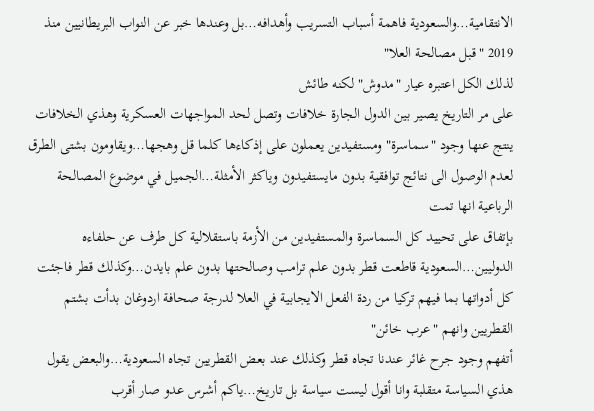الانتقامية…والسعودية فاهمة أسباب التسريب وأهدافه…بل وعندها خبر عن النواب البريطانيين منذ 2019 "قبل مصالحة العلا"
لذلك الكل اعتبره عيار "مدوش" لكنه طائش
على مر التاريخ يصير بين الدول الجارة خلافات وتصل لحد المواجهات العسكرية وهذي الخلافات ينتج عنها وجود "سماسرة" ومستفيدين يعملون على إذكاءها كلما قل وهجها…ويقاومون بشتى الطرق لعدم الوصول الى نتائج توافقية بدون مايستفيدون وياكثر الأمثلة…الجميل في موضوع المصالحة الرباعية انها تمت
بإتفاق على تحييد كل السماسرة والمستفيدين من الأزمة باستقلالية كل طرف عن حلفاءه الدوليين…السعودية قاطعت قطر بدون علم ترامب وصالحتها بدون علم بايدن…وكذلك قطر فاجئت كل أدواتها بما فيهم تركيا من ردة الفعل الايجابية في العلا لدرجة صحافة اردوغان بدأت بشتم القطريين وانهم "عرب خائن"
أتفهم وجود جرح غائر عندنا تجاه قطر وكذلك عند بعض القطريين تجاه السعودية…والبعض يقول هذي السياسة متقلبة وانا أقول ليست سياسة بل تاريخ…ياكم أشرس عدو صار أقرب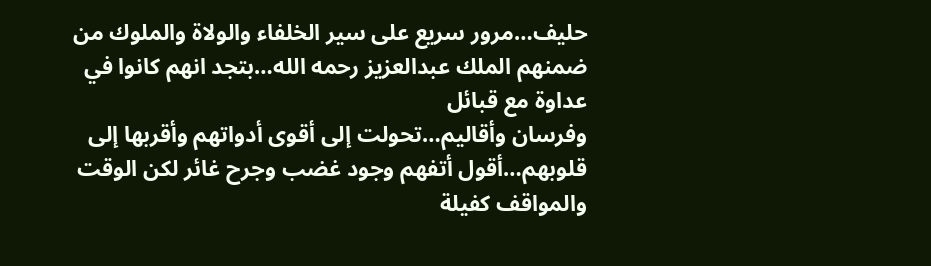حليف…مرور سريع على سير الخلفاء والولاة والملوك من ضمنهم الملك عبدالعزيز رحمه الله…بتجد انهم كانوا في عداوة مع قبائل
وفرسان وأقاليم…تحولت إلى أقوى أدواتهم وأقربها إلى قلوبهم…أقول أتفهم وجود غضب وجرح غائر لكن الوقت والمواقف كفيلة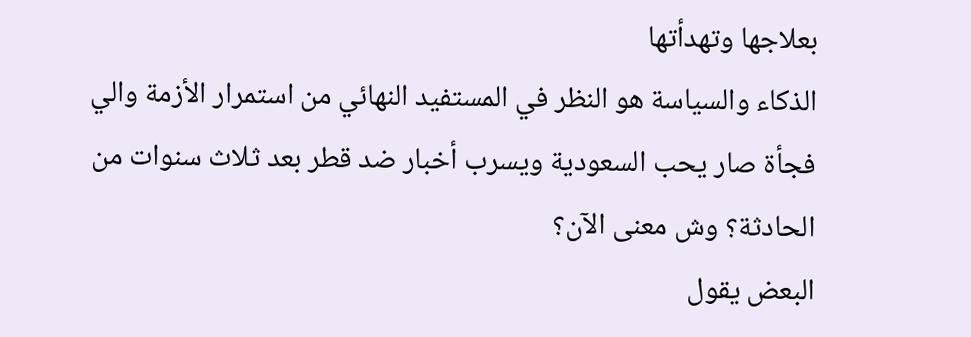بعلاجها وتهدأتها
الذكاء والسياسة هو النظر في المستفيد النهائي من استمرار الأزمة والي فجأة صار يحب السعودية ويسرب أخبار ضد قطر بعد ثلاث سنوات من الحادثة؟ وش معنى الآن؟
البعض يقول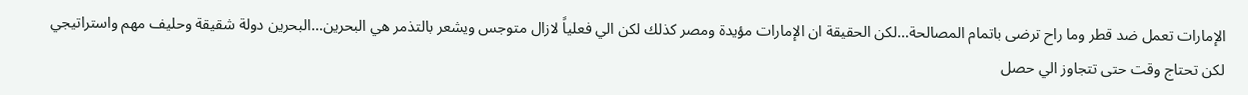الإمارات تعمل ضد قطر وما راح ترضى باتمام المصالحة…لكن الحقيقة ان الإمارات مؤيدة ومصر كذلك لكن الي فعلياً لازال متوجس ويشعر بالتذمر هي البحرين…البحرين دولة شقيقة وحليف مهم واستراتيجي لكن تحتاج وقت حتى تتجاوز الي حصل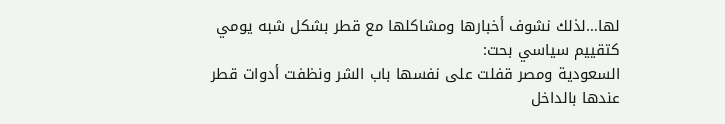لها…لذلك نشوف أخبارها ومشاكلها مع قطر بشكل شبه يومي
كتقييم سياسي بحت:
السعودية ومصر قفلت على نفسها باب الشر ونظفت أدوات قطر عندها بالداخل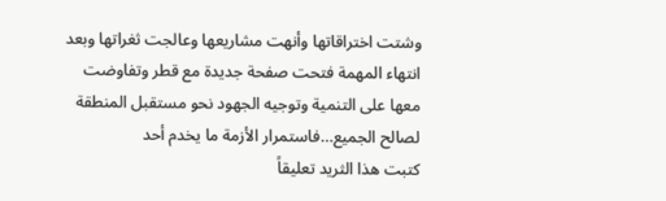وشتت اختراقاتها وأنهت مشاريعها وعالجت ثغراتها وبعد انتهاء المهمة فتحت صفحة جديدة مع قطر وتفاوضت معها على التنمية وتوجيه الجهود نحو مستقبل المنطقة لصالح الجميع…فاستمرار الأزمة ما يخدم أحد
كتبت هذا الثريد تعليقاً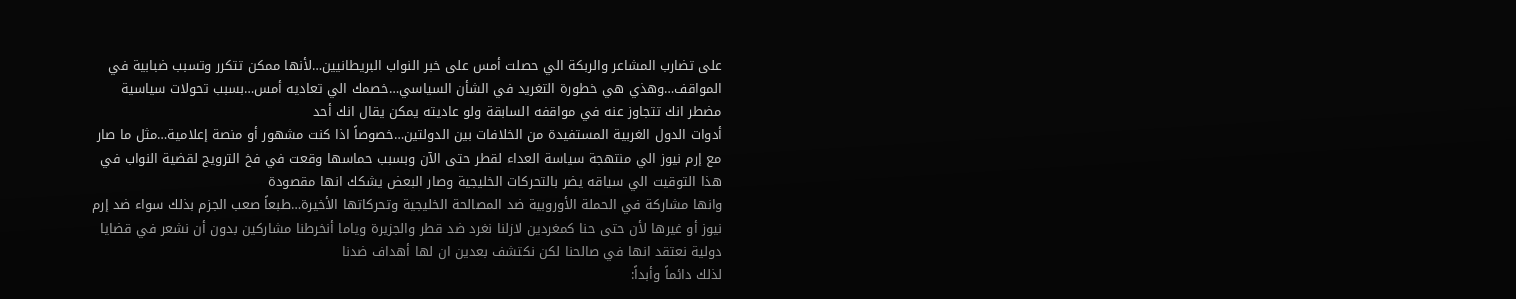على تضارب المشاعر والربكة الي حصلت أمس على خبر النواب البريطانيين…لأنها ممكن تتكرر وتسبب ضبابية في المواقف…وهذي هي خطورة التغريد في الشأن السياسي…خصمك الي تعاديه أمس…بسبب تحولات سياسية مضطر انك تتجاوز عنه في مواقفه السابقة ولو عاديته يمكن يقال انك أحد
أدوات الدول الغربية المستفيدة من الخلافات بين الدولتين…خصوصاً اذا كنت مشهور أو منصة إعلامية…مثل ما صار مع إرم نيوز الي منتهجة سياسة العداء لقطر حتى الآن وبسبب حماسها وقعت في فخ الترويج لقضية النواب في هذا التوقيت الي سياقه يضر بالتحركات الخليجية وصار البعض يشكك انها مقصودة
وانها مشاركة في الحملة الأوروبية ضد المصالحة الخليجية وتحركاتها الأخيرة…طبعاً صعب الجزم بذلك سواء ضد إرم نيوز أو غيرها لأن حتى حنا كمغردين لازلنا نغرد ضد قطر والجزيرة وياما أنخرطنا مشاركين بدون أن نشعر في قضايا دولية نعتقد انها في صالحنا لكن نكتشف بعدين ان لها أهداف ضدنا
لذلك دائماً وأبداً: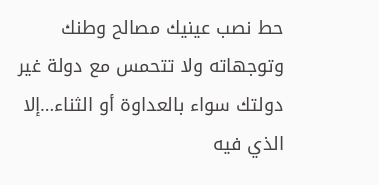حط نصب عينيك مصالح وطنك وتوجهاته ولا تتحمس مع دولة غير دولتك سواء بالعداوة أو الثناء…إلا الذي فيه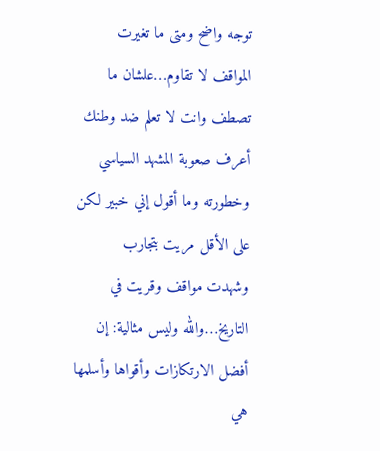توجه واضح ومتى ما تغيرت المواقف لا تقاوم…علشان ما تصطف وانت لا تعلم ضد وطنك
أعرف صعوبة المشهد السياسي وخطورته وما أقول إني خبير لكن على الأقل مريت بتجارب
وشهدت مواقف وقريت في التاريخ…والله وليس مثالية: إن أفضل الارتكازات وأقواها وأسلمها هي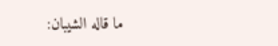ما قاله الشيبان: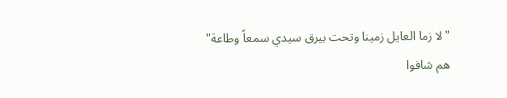"لا زما العايل زمينا وتحت بيرق سيدي سمعاً وطاعة"
هم شافوا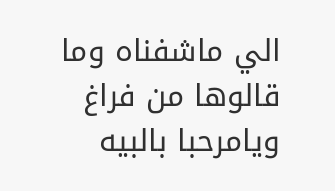الي ماشفناه وما قالوها من فراغ
ويامرحبا بالبيه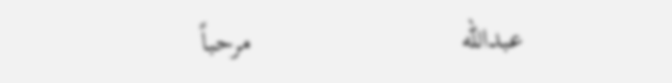عبدالله                             مرحباً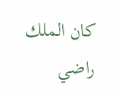كان الملك راضي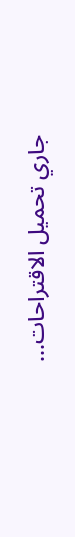جاري تحميل الاقتراحات...